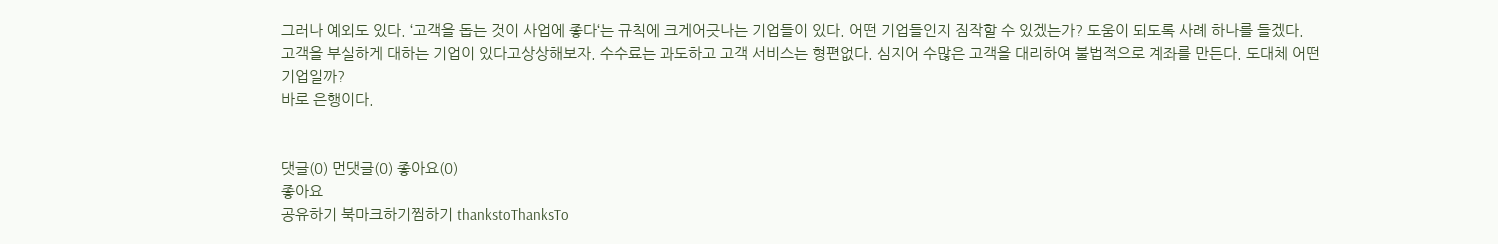그러나 예외도 있다. ‘고객을 돕는 것이 사업에 좋다‘는 규칙에 크게어긋나는 기업들이 있다. 어떤 기업들인지 짐작할 수 있겠는가? 도움이 되도록 사례 하나를 들겠다. 고객을 부실하게 대하는 기업이 있다고상상해보자. 수수료는 과도하고 고객 서비스는 형편없다. 심지어 수많은 고객을 대리하여 불법적으로 계좌를 만든다. 도대체 어떤 기업일까?
바로 은행이다.


댓글(0) 먼댓글(0) 좋아요(0)
좋아요
공유하기 북마크하기찜하기 thankstoThanksTo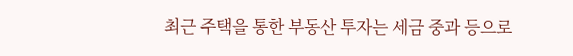최근 주택을 통한 부동산 투자는 세금 중과 등으로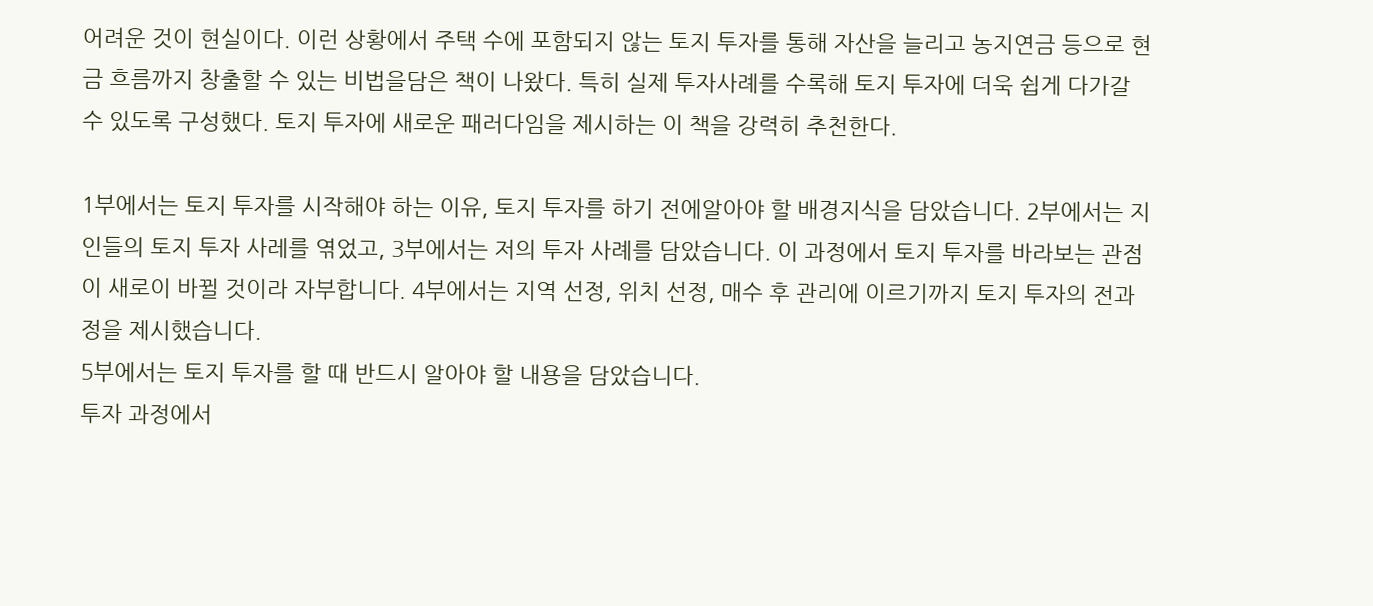어려운 것이 현실이다. 이런 상황에서 주택 수에 포함되지 않는 토지 투자를 통해 자산을 늘리고 농지연금 등으로 현금 흐름까지 창출할 수 있는 비법을담은 책이 나왔다. 특히 실제 투자사례를 수록해 토지 투자에 더욱 쉽게 다가갈 수 있도록 구성했다. 토지 투자에 새로운 패러다임을 제시하는 이 책을 강력히 추천한다.

1부에서는 토지 투자를 시작해야 하는 이유, 토지 투자를 하기 전에알아야 할 배경지식을 담았습니다. 2부에서는 지인들의 토지 투자 사레를 엮었고, 3부에서는 저의 투자 사례를 담았습니다. 이 과정에서 토지 투자를 바라보는 관점이 새로이 바뀔 것이라 자부합니다. 4부에서는 지역 선정, 위치 선정, 매수 후 관리에 이르기까지 토지 투자의 전과정을 제시했습니다.
5부에서는 토지 투자를 할 때 반드시 알아야 할 내용을 담았습니다.
투자 과정에서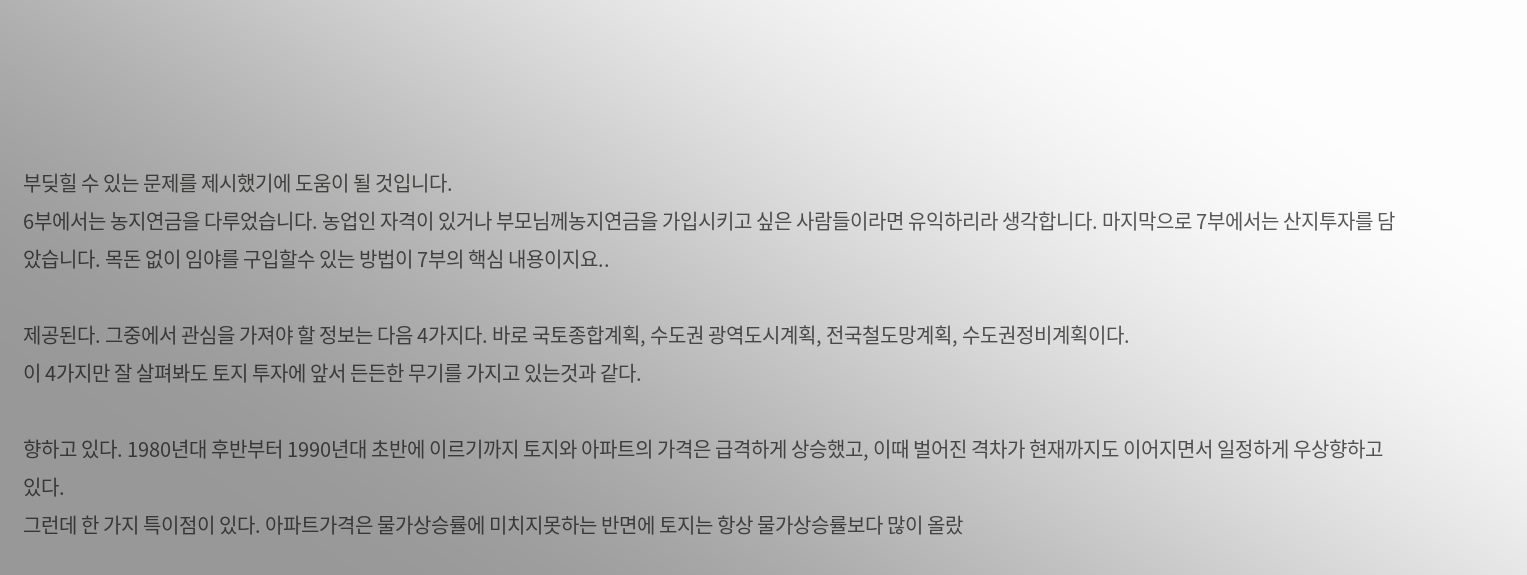부딪힐 수 있는 문제를 제시했기에 도움이 될 것입니다.
6부에서는 농지연금을 다루었습니다. 농업인 자격이 있거나 부모님께농지연금을 가입시키고 싶은 사람들이라면 유익하리라 생각합니다. 마지막으로 7부에서는 산지투자를 담았습니다. 목돈 없이 임야를 구입할수 있는 방법이 7부의 핵심 내용이지요..

제공된다. 그중에서 관심을 가져야 할 정보는 다음 4가지다. 바로 국토종합계획, 수도권 광역도시계획, 전국철도망계획, 수도권정비계획이다.
이 4가지만 잘 살펴봐도 토지 투자에 앞서 든든한 무기를 가지고 있는것과 같다.

향하고 있다. 1980년대 후반부터 1990년대 초반에 이르기까지 토지와 아파트의 가격은 급격하게 상승했고, 이때 벌어진 격차가 현재까지도 이어지면서 일정하게 우상향하고 있다.
그런데 한 가지 특이점이 있다. 아파트가격은 물가상승률에 미치지못하는 반면에 토지는 항상 물가상승률보다 많이 올랐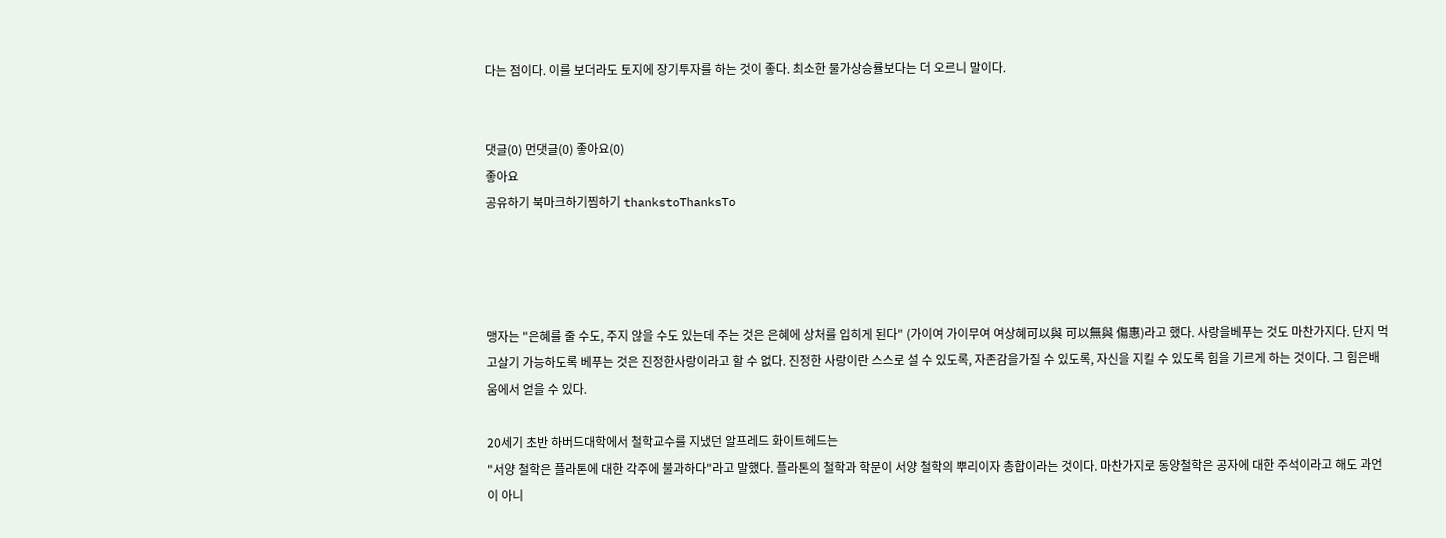다는 점이다. 이를 보더라도 토지에 장기투자를 하는 것이 좋다. 최소한 물가상승률보다는 더 오르니 말이다.


댓글(0) 먼댓글(0) 좋아요(0)
좋아요
공유하기 북마크하기찜하기 thankstoThanksTo




맹자는 "은혜를 줄 수도, 주지 않을 수도 있는데 주는 것은 은혜에 상처를 입히게 된다" (가이여 가이무여 여상혜可以與 可以無與 傷惠)라고 했다. 사랑을베푸는 것도 마찬가지다. 단지 먹고살기 가능하도록 베푸는 것은 진정한사랑이라고 할 수 없다. 진정한 사랑이란 스스로 설 수 있도록, 자존감을가질 수 있도록, 자신을 지킬 수 있도록 힘을 기르게 하는 것이다. 그 힘은배움에서 얻을 수 있다.

20세기 초반 하버드대학에서 철학교수를 지냈던 알프레드 화이트헤드는
"서양 철학은 플라톤에 대한 각주에 불과하다"라고 말했다. 플라톤의 철학과 학문이 서양 철학의 뿌리이자 총합이라는 것이다. 마찬가지로 동양철학은 공자에 대한 주석이라고 해도 과언이 아니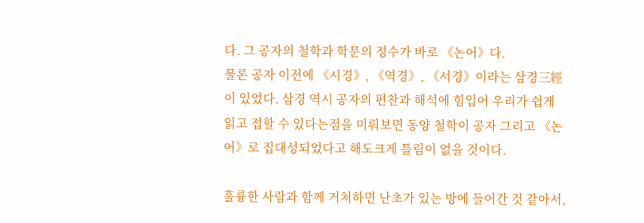다. 그 공자의 철학과 학문의 정수가 바로 《논어》다.
물론 공자 이전에 《시경》, 《역경》, 《서경》이라는 삼경三經이 있었다. 삼경 역시 공자의 편찬과 해석에 힘입어 우리가 쉽게 읽고 접할 수 있다는점을 미뤄보면 동양 철학이 공자 그리고 《논어》로 집대성되었다고 해도크게 틀림이 없을 것이다.

훌륭한 사람과 함께 거처하면 난초가 있는 방에 들어간 것 같아서,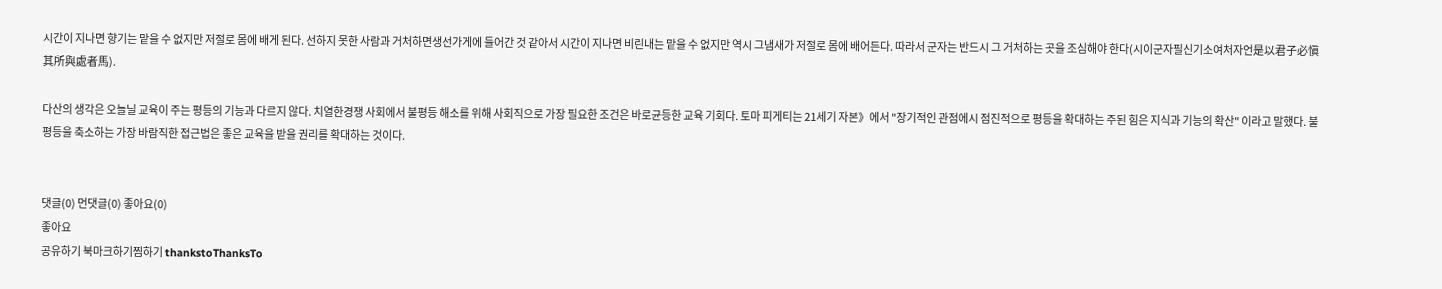시간이 지나면 향기는 맡을 수 없지만 저절로 몸에 배게 된다. 선하지 못한 사람과 거처하면생선가게에 들어간 것 같아서 시간이 지나면 비린내는 맡을 수 없지만 역시 그냄새가 저절로 몸에 배어든다. 따라서 군자는 반드시 그 거처하는 곳을 조심해야 한다(시이군자필신기소여처자언是以君子必愼其所與處者馬).

다산의 생각은 오늘닐 교육이 주는 평등의 기능과 다르지 않다. 치열한경쟁 사회에서 불평등 해소를 위해 사회직으로 가장 필요한 조건은 바로균등한 교육 기회다. 토마 피게티는 21세기 자본》에서 "장기적인 관점에시 점진적으로 평등을 확대하는 주된 힘은 지식과 기능의 확산" 이라고 말했다. 불평등을 축소하는 가장 바람직한 접근법은 좋은 교육을 받을 권리를 확대하는 것이다.


댓글(0) 먼댓글(0) 좋아요(0)
좋아요
공유하기 북마크하기찜하기 thankstoThanksTo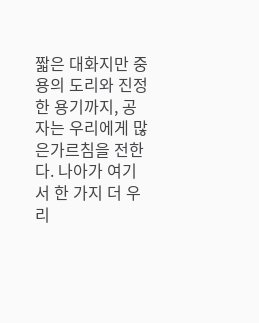짧은 대화지만 중용의 도리와 진정한 용기까지, 공자는 우리에게 많은가르침을 전한다. 나아가 여기서 한 가지 더 우리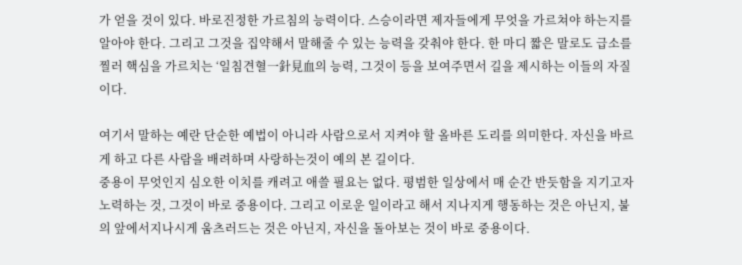가 얻을 것이 있다. 바로진정한 가르침의 능력이다. 스승이라면 제자들에게 무엇을 가르쳐야 하는지를 알아야 한다. 그리고 그것을 집약해서 말해줄 수 있는 능력을 갖춰야 한다. 한 마디 짧은 말로도 급소를 찔러 핵심을 가르치는 ‘일침견혈一針見血의 능력, 그것이 등을 보여주면서 길을 제시하는 이들의 자질이다.

여기서 말하는 예란 단순한 예법이 아니라 사람으로서 지켜야 할 올바른 도리를 의미한다. 자신을 바르게 하고 다른 사람을 배려하며 사랑하는것이 예의 본 길이다.
중용이 무엇인지 심오한 이치를 캐려고 애쓸 필요는 없다. 평범한 일상에서 매 순간 반듯함을 지기고자 노력하는 것, 그것이 바로 중용이다. 그리고 이로운 일이라고 해서 지나지게 행동하는 것은 아닌지, 불의 앞에서지나시게 움츠러드는 것은 아닌지, 자신을 돌아보는 것이 바로 중용이다.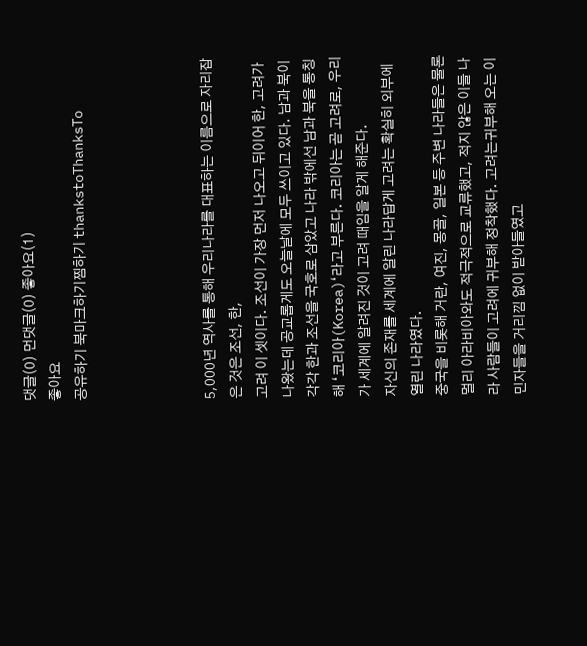댓글(0) 먼댓글(0) 좋아요(1)
좋아요
공유하기 북마크하기찜하기 thankstoThanksTo




5,000년 역사를 통해 우리나라를 대표하는 이름으로 자리잡은 것은 조선, 한,
고려 이 셋이다. 조선이 가장 먼저 나오고 뒤이어 한, 고려가 나왔는데 공교롭게도 오늘날에 모두 쓰이고 있다. 남과 북이 각각 한과 조선을 국호로 삼았고 나라 밖에선 남과 북을 통칭해 ‘코리아(Korea)‘라고 부른다. 코리아는 곧 고려로, 우리가 세계에 알려진 것이 고려 때임을 알게 해준다.
자신의 존재를 세계에 알린 나라답게 고려는 확실히 외부에 열린 나라였다.
중국을 비롯해 거란, 여진, 몽골, 일본 등 주변 나라들은 물론 멀리 아라비아와도 적극적으로 교류했고, 적지 않은 이들 나라 사람들이 고려에 귀부해 정착했다. 고려는귀부해 오는 이민자들을 거리낌 없이 받아들였고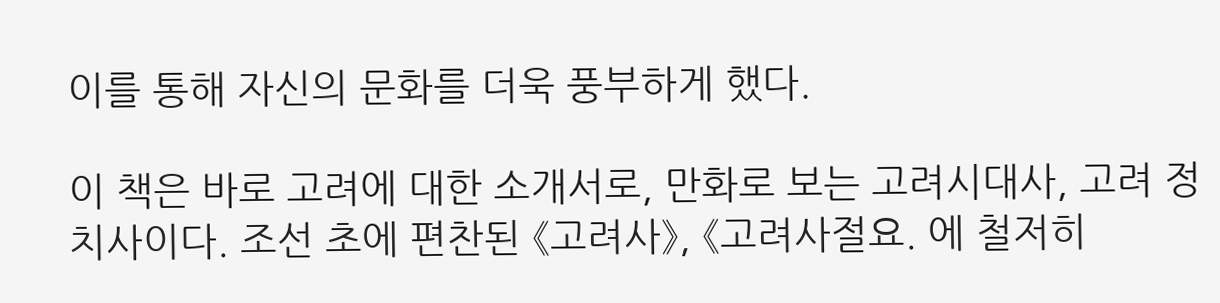이를 통해 자신의 문화를 더욱 풍부하게 했다.

이 책은 바로 고려에 대한 소개서로, 만화로 보는 고려시대사, 고려 정치사이다. 조선 초에 편찬된 《고려사》, 《고려사절요. 에 철저히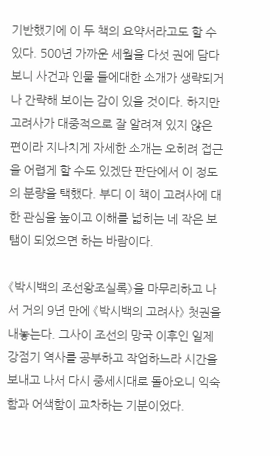기반했기에 이 두 책의 요약서라고도 할 수 있다. 500년 가까운 세월을 다섯 권에 담다 보니 사건과 인물 들에대한 소개가 생략되거나 간략해 보이는 감이 있을 것이다. 하지만 고려사가 대중적으로 잘 알려져 있지 않은 편이라 지나치게 자세한 소개는 오히려 접근을 어렵게 할 수도 있겠단 판단에서 이 정도의 분량을 택했다. 부디 이 책이 고려사에 대한 관심을 높이고 이해를 넓히는 네 작은 보탬이 되었으면 하는 바람이다.

《박시백의 조선왕조실록》을 마무리하고 나서 거의 9년 만에 《박시백의 고려사》 첫권을 내놓는다. 그사이 조선의 망국 이후인 일제강점기 역사를 공부하고 작업하느라 시간을 보내고 나서 다시 중세시대로 돌아오니 익숙함과 어색함이 교차하는 기분이었다.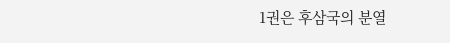1권은 후삼국의 분열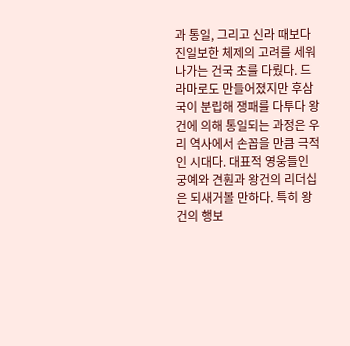과 통일, 그리고 신라 때보다 진일보한 체제의 고려를 세워나가는 건국 초를 다뤘다. 드라마로도 만들어졌지만 후삼국이 분립해 쟁패를 다투다 왕건에 의해 통일되는 과정은 우리 역사에서 손꼽을 만큼 극적인 시대다. 대표적 영웅들인 궁예와 견훤과 왕건의 리더십은 되새거볼 만하다. 특히 왕건의 행보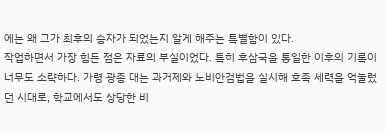에는 왜 그가 최후의 승자가 되었는지 알게 해주는 특별함이 있다.
작업하면서 가장 힘든 점은 자료의 부실이었다. 특히 후삼국을 통일한 이후의 기록이 너무도 소략하다. 가령 광종 대는 과거제와 노비안검법을 실시해 호족 세력을 억눌렀던 시대로, 학교에서도 상당한 비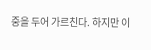중을 두어 가르친다. 하지만 이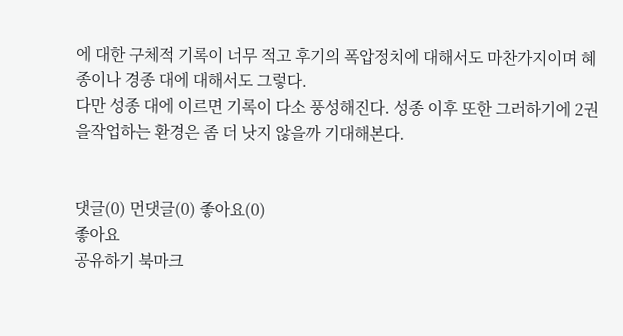에 대한 구체적 기록이 너무 적고 후기의 폭압정치에 대해서도 마찬가지이며 혜종이나 경종 대에 대해서도 그렇다.
다만 성종 대에 이르면 기록이 다소 풍성해진다. 성종 이후 또한 그러하기에 2권을작업하는 환경은 좀 더 낫지 않을까 기대해본다.


댓글(0) 먼댓글(0) 좋아요(0)
좋아요
공유하기 북마크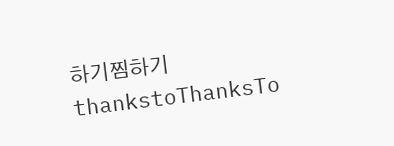하기찜하기 thankstoThanksTo